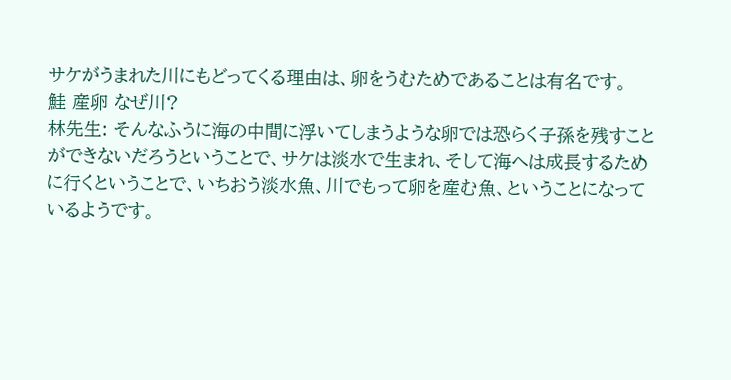サケがうまれた川にもどってくる理由は、卵をうむためであることは有名です。
鮭 産卵 なぜ川?
林先生: そんなふうに海の中間に浮いてしまうような卵では恐らく子孫を残すことができないだろうということで、サケは淡水で生まれ、そして海へは成長するために行くということで、いちおう淡水魚、川でもって卵を産む魚、ということになっているようです。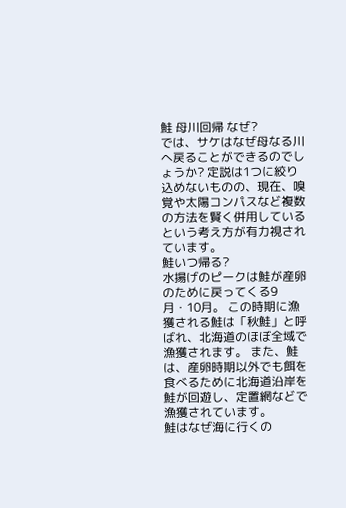鮭 母川回帰 なぜ?
では、サケはなぜ母なる川へ戻ることができるのでしょうか? 定説は1つに絞り込めないものの、現在、嗅覚や太陽コンパスなど複数の方法を賢く併用しているという考え方が有力視されています。
鮭いつ帰る?
水揚げのピークは鮭が産卵のために戻ってくる9月・10月。 この時期に漁獲される鮭は「秋鮭」と呼ばれ、北海道のほぼ全域で漁獲されます。 また、鮭は、産卵時期以外でも餌を食べるために北海道沿岸を鮭が回遊し、定置網などで漁獲されています。
鮭はなぜ海に行くの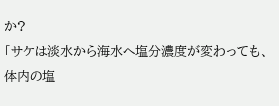か?
「サケは淡水から海水へ塩分濃度が変わっても、体内の塩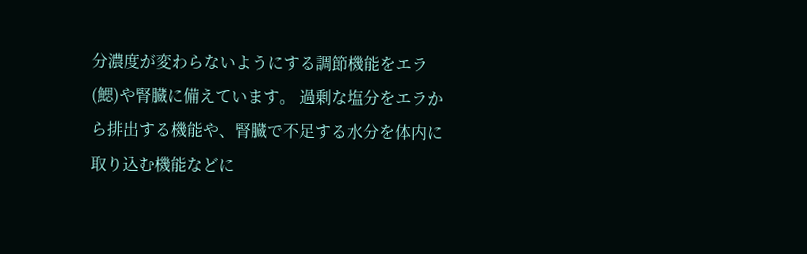分濃度が変わらないようにする調節機能をエラ(鰓)や腎臓に備えています。 過剰な塩分をエラから排出する機能や、腎臓で不足する水分を体内に取り込む機能などに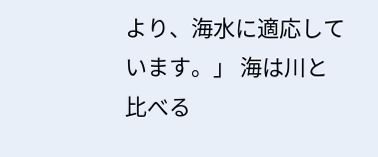より、海水に適応しています。」 海は川と比べる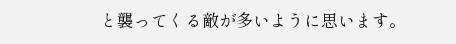と襲ってくる敵が多いように思います。